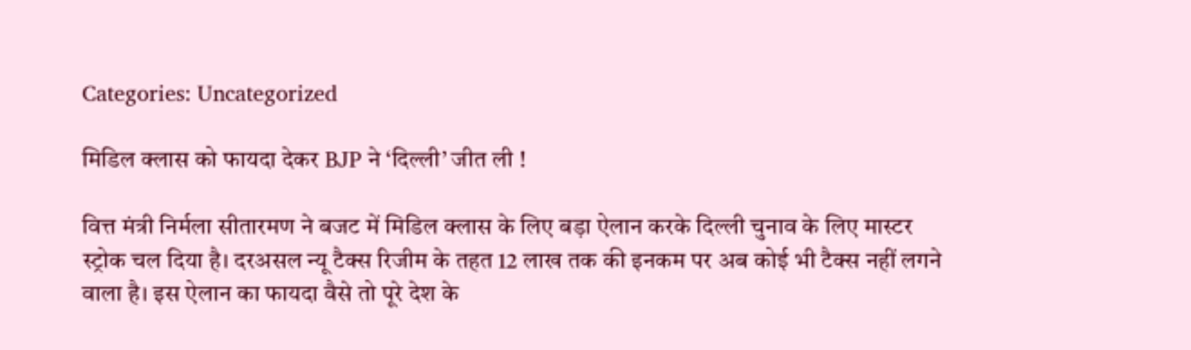Categories: Uncategorized

मिडिल क्लास को फायदा देकर BJP ने ‘दिल्ली’ जीत ली !

वित्त मंत्री निर्मला सीतारमण ने बजट में मिडिल क्लास के लिए बड़ा ऐलान करके दिल्ली चुनाव के लिए मास्टर स्ट्रोक चल दिया है। दरअसल न्यू टैक्स रिजीम के तहत 12 लाख तक की इनकम पर अब कोई भी टैक्स नहीं लगने वाला है। इस ऐलान का फायदा वैसे तो पूरे देश के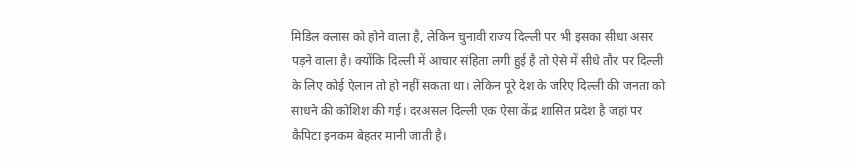मिडिल क्लास को होने वाला है, लेकिन चुनावी राज्य दिल्ली पर भी इसका सीधा असर पड़ने वाला है। क्योंकि दिल्ली में आचार संहिता लगी हुई है तो ऐसे में सीधे तौर पर दिल्ली के लिए कोई ऐलान तो हो नहीं सकता था। लेकिन पूरे देश के जरिए दिल्ली की जनता को साधने की कोशिश की गई। दरअसल दिल्ली एक ऐसा केंद्र शासित प्रदेश है जहां पर कैपिटा इनकम बेहतर मानी जाती है।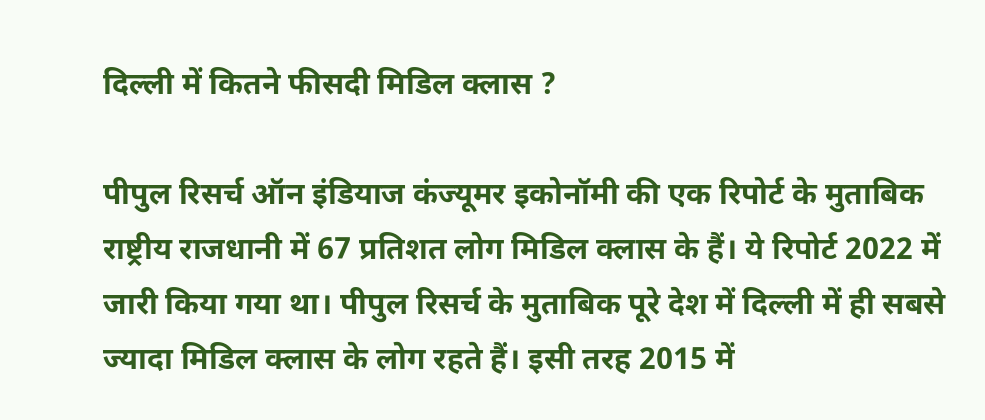दिल्ली में कितने फीसदी मिडिल क्लास ?

पीपुल रिसर्च ऑन इंडियाज कंज्यूमर इकोनॉमी की एक रिपोर्ट के मुताबिक राष्ट्रीय राजधानी में 67 प्रतिशत लोग मिडिल क्लास के हैं। ये रिपोर्ट 2022 में जारी किया गया था। पीपुल रिसर्च के मुताबिक पूरे देश में दिल्ली में ही सबसे ज्यादा मिडिल क्लास के लोग रहते हैं। इसी तरह 2015 में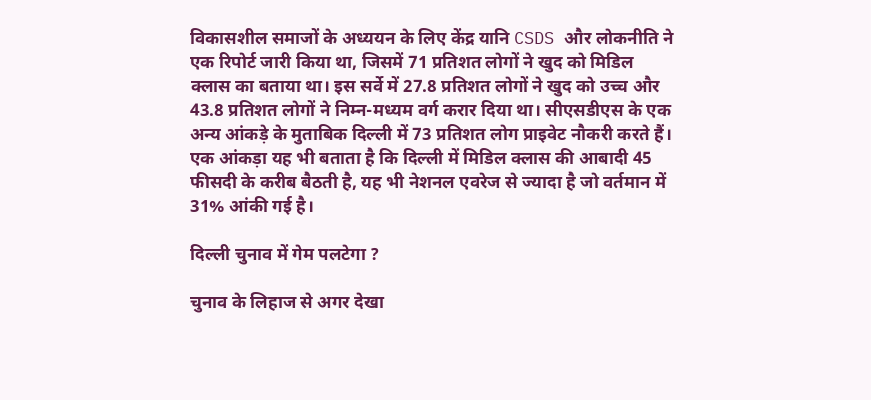विकासशील समाजों के अध्ययन के लिए केंद्र यानि CSDS और लोकनीति ने एक रिपोर्ट जारी किया था, जिसमें 71 प्रतिशत लोगों ने खुद को मिडिल क्लास का बताया था। इस सर्वे में 27.8 प्रतिशत लोगों ने खुद को उच्च और 43.8 प्रतिशत लोगों ने निम्न-मध्यम वर्ग करार दिया था। सीएसडीएस के एक अन्य आंकड़े के मुताबिक दिल्ली में 73 प्रतिशत लोग प्राइवेट नौकरी करते हैं। एक आंकड़ा यह भी बताता है कि दिल्ली में मिडिल क्लास की आबादी 45 फीसदी के करीब बैठती है, यह भी नेशनल एवरेज से ज्यादा है जो वर्तमान में 31% आंकी गई है।

दिल्ली चुनाव में गेम पलटेगा ?

चुनाव के लिहाज से अगर देखा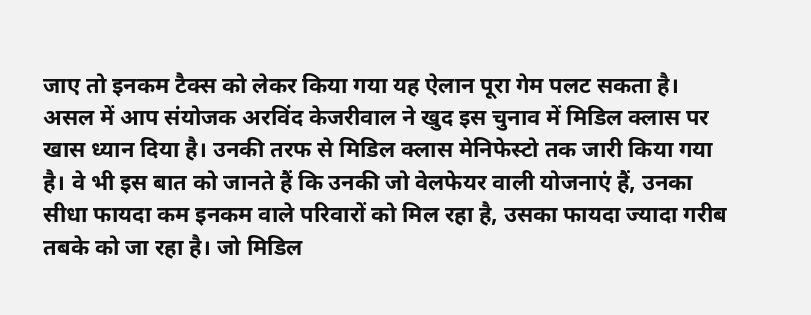जाए तो इनकम टैक्स को लेकर किया गया यह ऐलान पूरा गेम पलट सकता है। असल में आप संयोजक अरविंद केजरीवाल ने खुद इस चुनाव में मिडिल क्लास पर खास ध्यान दिया है। उनकी तरफ से मिडिल क्लास मेनिफेस्टो तक जारी किया गया है। वे भी इस बात को जानते हैं कि उनकी जो वेलफेयर वाली योजनाएं हैं, उनका सीधा फायदा कम इनकम वाले परिवारों को मिल रहा है, उसका फायदा ज्यादा गरीब तबके को जा रहा है। जो मिडिल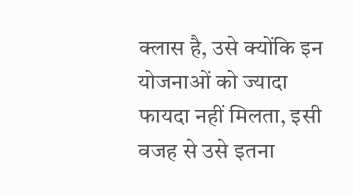क्लास है, उसे क्योंकि इन योजनाओं को ज्यादा फायदा नहीं मिलता, इसी वजह से उसे इतना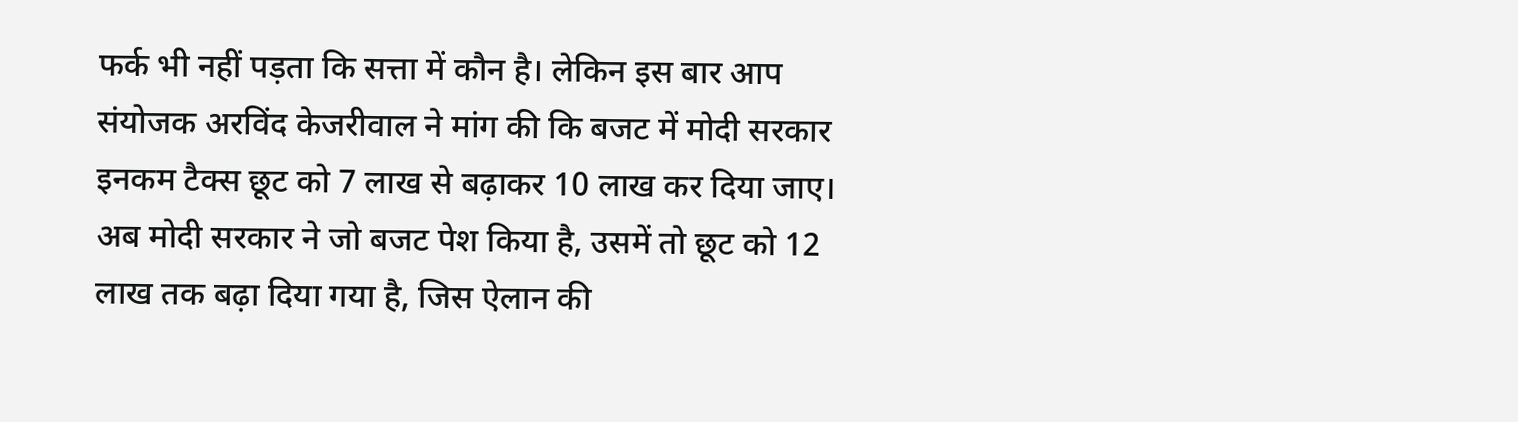फर्क भी नहीं पड़ता कि सत्ता में कौन है। लेकिन इस बार आप संयोजक अरविंद केजरीवाल ने मांग की कि बजट में मोदी सरकार इनकम टैक्स छूट को 7 लाख से बढ़ाकर 10 लाख कर दिया जाए। अब मोदी सरकार ने जो बजट पेश किया है, उसमें तो छूट को 12 लाख तक बढ़ा दिया गया है, जिस ऐलान की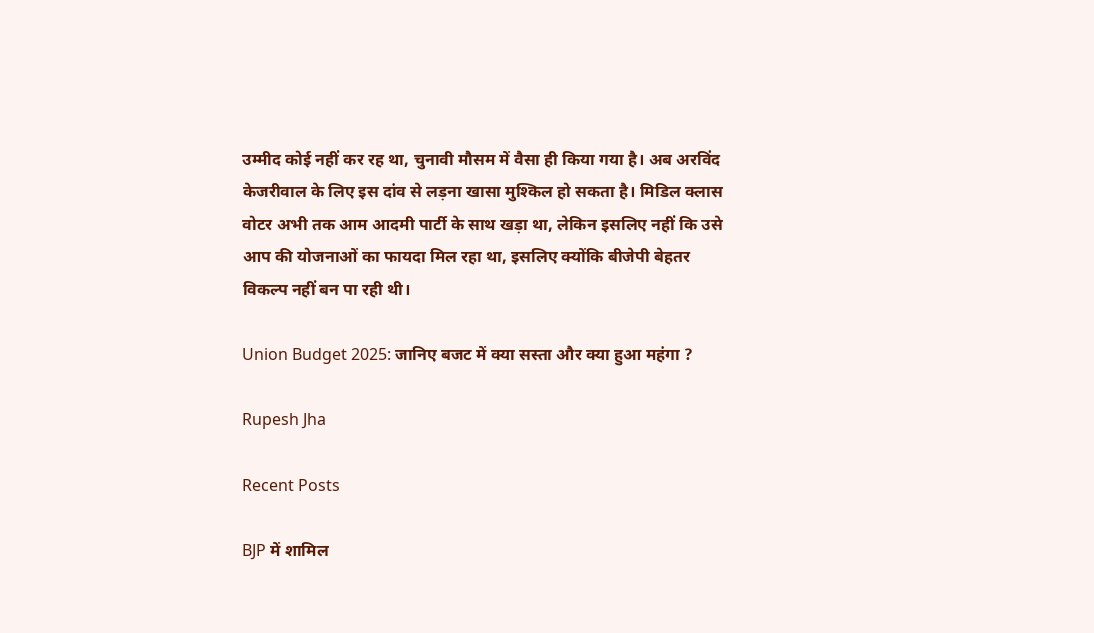उम्मीद कोई नहीं कर रह था, चुनावी मौसम में वैसा ही किया गया है। अब अरविंद केजरीवाल के लिए इस दांव से लड़ना खासा मुश्किल हो सकता है। मिडिल क्लास वोटर अभी तक आम आदमी पार्टी के साथ खड़ा था, लेकिन इसलिए नहीं कि उसे आप की योजनाओं का फायदा मिल रहा था, इसलिए क्योंकि बीजेपी बेहतर विकल्प नहीं बन पा रही थी।

Union Budget 2025: जानिए बजट में क्‍या सस्‍ता और क्‍या हुआ महंगा ?

Rupesh Jha

Recent Posts

BJP में शामिल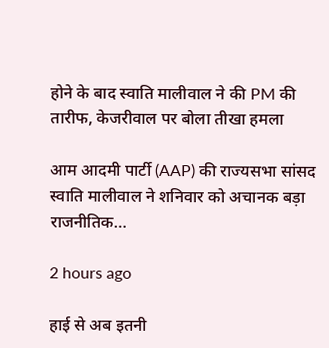होने के बाद स्वाति मालीवाल ने की PM की तारीफ, केजरीवाल पर बोला तीखा हमला

आम आदमी पार्टी (AAP) की राज्यसभा सांसद स्वाति मालीवाल ने शनिवार को अचानक बड़ा राजनीतिक…

2 hours ago

हाई से अब इतनी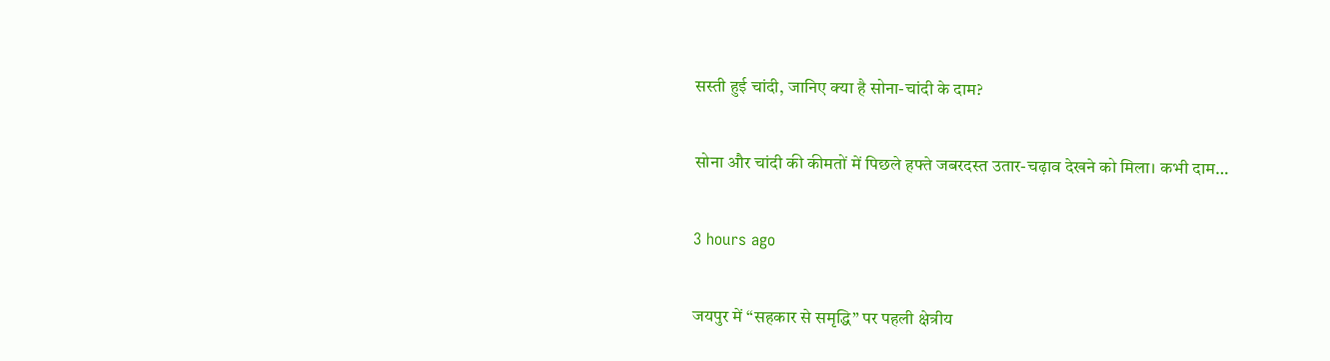सस्ती हुई चांदी, जानिए क्या है सोना-चांदी के दाम?

सोना और चांदी की कीमतों में पिछले हफ्ते जबरदस्त उतार-चढ़ाव देखने को मिला। कभी दाम…

3 hours ago

जयपुर में “सहकार से समृद्धि” पर पहली क्षेत्रीय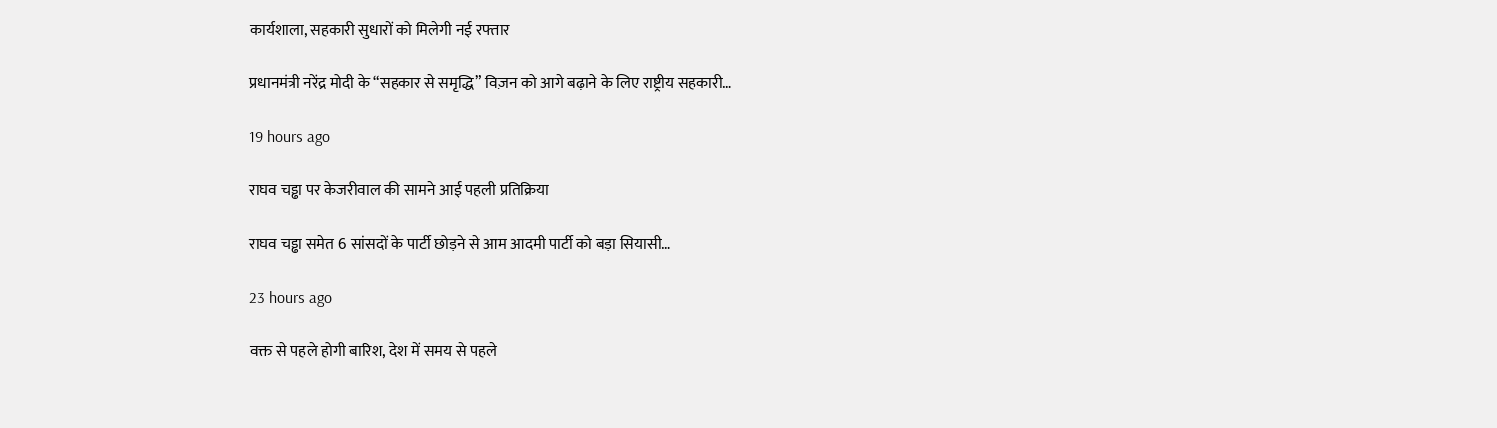कार्यशाला, सहकारी सुधारों को मिलेगी नई रफ्तार

प्रधानमंत्री नरेंद्र मोदी के “सहकार से समृद्धि” विज़न को आगे बढ़ाने के लिए राष्ट्रीय सहकारी…

19 hours ago

राघव चड्ढा पर केजरीवाल की सामने आई पहली प्रतिक्रिया

राघव चड्ढा समेत 6 सांसदों के पार्टी छोड़ने से आम आदमी पार्टी को बड़ा सियासी…

23 hours ago

वक्त से पहले होगी बारिश, देश में समय से पहले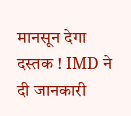मानसून देगा दस्तक ! IMD ने दी जानकारी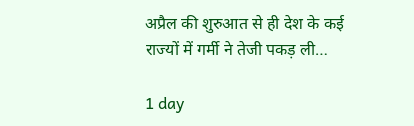अप्रैल की शुरुआत से ही देश के कई राज्यों में गर्मी ने तेजी पकड़ ली…

1 day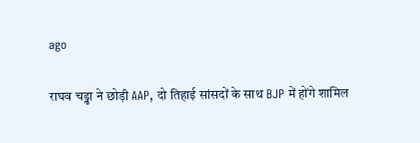ago

राघव चड्ढा ने छोड़ी AAP, दो तिहाई सांसदों के साथ BJP में होंगे शामिल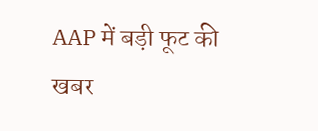AAP में बड़ी फूट की खबर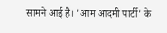सामने आई है। 'आम आदमी पार्टी' के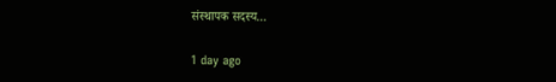संस्थापक सदस्य…

1 day ago